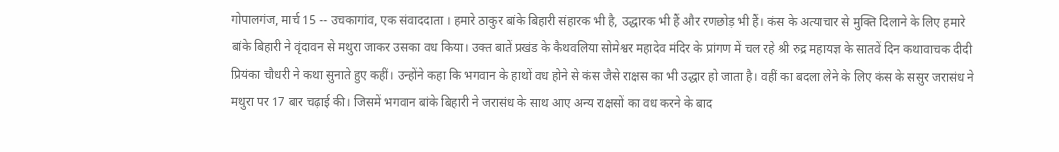गोपालगंज, मार्च 15 -- उचकागांव, एक संवाददाता । हमारे ठाकुर बांके बिहारी संहारक भी है, उद्धारक भी हैं और रणछोड़ भी हैं। कंस के अत्याचार से मुक्ति दिलाने के लिए हमारे बांके बिहारी ने वृंदावन से मथुरा जाकर उसका वध किया। उक्त बातें प्रखंड के कैथवलिया सोमेश्वर महादेव मंदिर के प्रांगण में चल रहे श्री रुद्र महायज्ञ के सातवें दिन कथावाचक दीदी प्रियंका चौधरी ने कथा सुनाते हुए कहीं। उन्होंने कहा कि भगवान के हाथों वध होने से कंस जैसे राक्षस का भी उद्धार हो जाता है। वहीं का बदला लेने के लिए कंस के ससुर जरासंध ने मथुरा पर 17 बार चढ़ाई की। जिसमें भगवान बांके बिहारी ने जरासंध के साथ आए अन्य राक्षसों का वध करने के बाद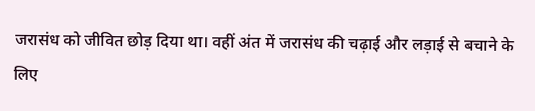जरासंध को जीवित छोड़ दिया था। वहीं अंत में जरासंध की चढ़ाई और लड़ाई से बचाने के लिए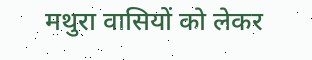मथुरा वासियों को लेकर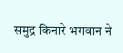समुद्र किनारे भगवान ने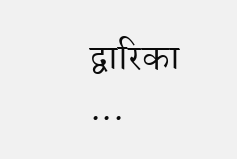द्वारिका ...